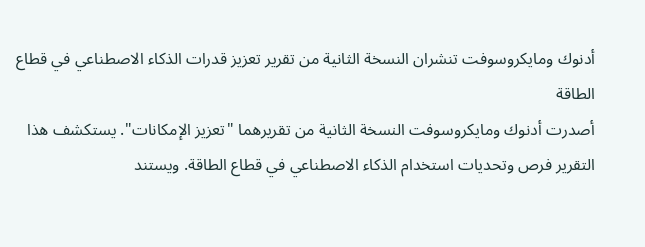أدنوك ومايكروسوفت تنشران النسخة الثانية من تقرير تعزيز قدرات الذكاء الاصطناعي في قطاع الطاقة
أصدرت أدنوك ومايكروسوفت النسخة الثانية من تقريرهما "تعزيز الإمكانات". يستكشف هذا التقرير فرص وتحديات استخدام الذكاء الاصطناعي في قطاع الطاقة. ويستند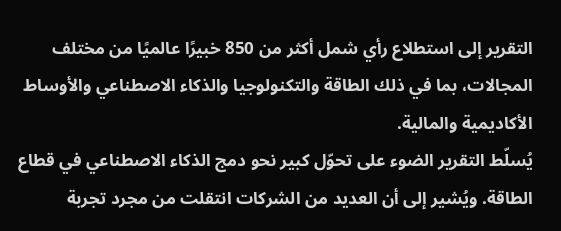التقرير إلى استطلاع رأي شمل أكثر من 850 خبيرًا عالميًا من مختلف المجالات، بما في ذلك الطاقة والتكنولوجيا والذكاء الاصطناعي والأوساط الأكاديمية والمالية.
يُسلّط التقرير الضوء على تحوّل كبير نحو دمج الذكاء الاصطناعي في قطاع الطاقة. ويُشير إلى أن العديد من الشركات انتقلت من مجرد تجربة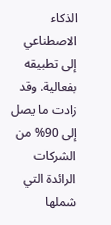الذكاء الاصطناعي إلى تطبيقه بفعالية. وقد زادت ما يصل إلى 90% من الشركات الرائدة التي شملها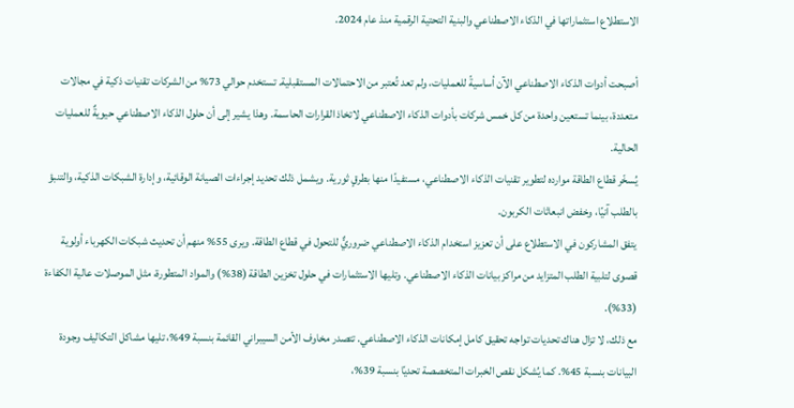الاستطلاع استثماراتها في الذكاء الاصطناعي والبنية التحتية الرقمية منذ عام 2024.

أصبحت أدوات الذكاء الاصطناعي الآن أساسيةً للعمليات، ولم تعد تُعتبر من الاحتمالات المستقبلية. تستخدم حوالي 73% من الشركات تقنيات ذكية في مجالات متعددة، بينما تستعين واحدة من كل خمس شركات بأدوات الذكاء الاصطناعي لاتخاذ القرارات الحاسمة. وهذا يشير إلى أن حلول الذكاء الاصطناعي حيويةٌ للعمليات الحالية.
يُسخّر قطاع الطاقة موارده لتطوير تقنيات الذكاء الاصطناعي، مستفيدًا منها بطرقٍ ثورية. ويشمل ذلك تحديد إجراءات الصيانة الوقائية، وإدارة الشبكات الذكية، والتنبؤ بالطلب آنيًا، وخفض انبعاثات الكربون.
يتفق المشاركون في الاستطلاع على أن تعزيز استخدام الذكاء الاصطناعي ضروريٌّ للتحول في قطاع الطاقة. ويرى 55% منهم أن تحديث شبكات الكهرباء أولوية قصوى لتلبية الطلب المتزايد من مراكز بيانات الذكاء الاصطناعي. وتليها الاستثمارات في حلول تخزين الطاقة (38%) والمواد المتطورة، مثل الموصلات عالية الكفاءة (33%).
مع ذلك، لا تزال هناك تحديات تواجه تحقيق كامل إمكانات الذكاء الاصطناعي. تتصدر مخاوف الأمن السيبراني القائمة بنسبة 49%، تليها مشاكل التكاليف وجودة البيانات بنسبة 45%. كما يُشكل نقص الخبرات المتخصصة تحديًا بنسبة 39%،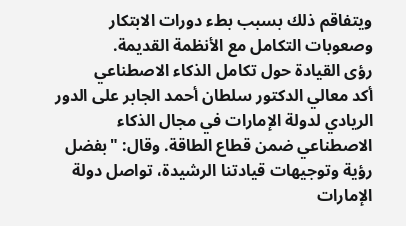ويتفاقم ذلك بسبب بطء دورات الابتكار وصعوبات التكامل مع الأنظمة القديمة.
رؤى القيادة حول تكامل الذكاء الاصطناعي
أكد معالي الدكتور سلطان أحمد الجابر على الدور الريادي لدولة الإمارات في مجال الذكاء الاصطناعي ضمن قطاع الطاقة. وقال: "بفضل رؤية وتوجيهات قيادتنا الرشيدة، تواصل دولة الإمارات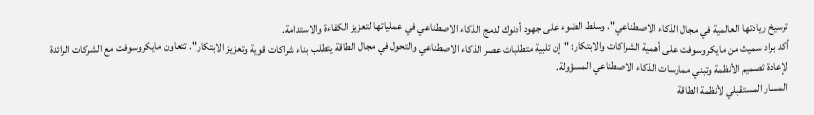ترسيخ ريادتها العالمية في مجال الذكاء الاصطناعي". وسلط الضوء على جهود أدنوك لدمج الذكاء الاصطناعي في عملياتها لتعزيز الكفاءة والاستدامة.
أكد براد سميث من مايكروسوفت على أهمية الشراكات والابتكار: "إن تلبية متطلبات عصر الذكاء الاصطناعي والتحول في مجال الطاقة يتطلب بناء شراكات قوية وتعزيز الابتكار". تتعاون مايكروسوفت مع الشركات الرائدة لإعادة تصميم الأنظمة وتبني ممارسات الذكاء الاصطناعي المسؤولة.
المسار المستقبلي لأنظمة الطاقة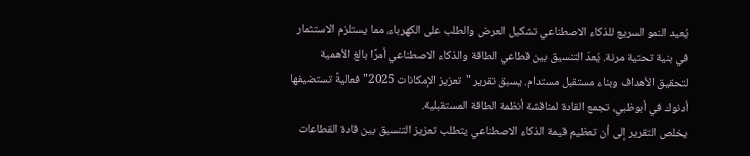يُعيد النمو السريع للذكاء الاصطناعي تشكيل العرض والطلب على الكهرباء، مما يستلزم الاستثمار في بنية تحتية مرنة. يُعدّ التنسيق بين قطاعي الطاقة والذكاء الاصطناعي أمرًا بالغ الأهمية لتحقيق الأهداف وبناء مستقبل مستدام. يسبق تقرير "تعزيز الإمكانات 2025" فعاليةً تستضيفها أدنوك في أبوظبي، تجمع القادة لمناقشة أنظمة الطاقة المستقبلية.
يخلص التقرير إلى أن تعظيم قيمة الذكاء الاصطناعي يتطلب تعزيز التنسيق بين قادة القطاعات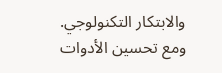والابتكار التكنولوجي. ومع تحسين الأدوات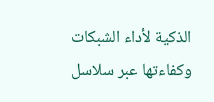الذكية لأداء الشبكات وكفاءتها عبر سلاسل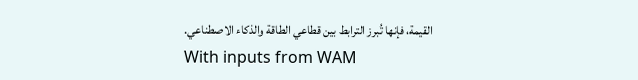القيمة، فإنها تُبرز الترابط بين قطاعي الطاقة والذكاء الاصطناعي.
With inputs from WAM